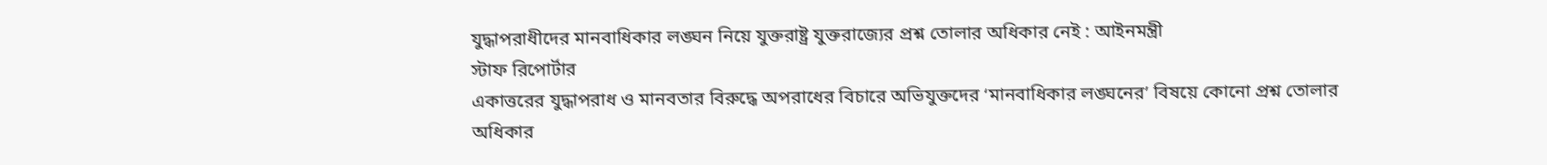যুদ্ধাপরাধীদের মানবাধিকার লঙ্ঘন নিয়ে যুক্তরাষ্ট্র যুক্তরাজ্যের প্রশ্ন তোলার অধিকার নেই : আইনমন্ত্রী
স্টাফ রিপোর্টার
একাত্তরের যুদ্ধাপরাধ ও মানবতার বিরুদ্ধে অপরাধের বিচারে অভিযুক্তদের ‘মানবাধিকার লঙ্ঘনের’ বিষয়ে কোনো প্রশ্ন তোলার অধিকার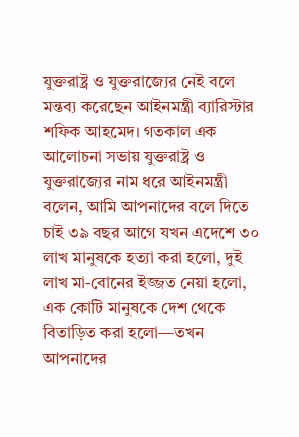যুক্তরাষ্ট্র ও যুক্তরাজ্যের নেই বলে মন্তব্য করেছেন আইনমন্ত্রী ব্যারিস্টার শফিক আহমেদ। গতকাল এক আলোচনা সভায় যুক্তরাষ্ট্র ও যুক্তরাজ্যের নাম ধরে আইনমন্ত্রী বলেন, আমি আপনাদের বলে দিতে চাই ৩৯ বছর আগে যখন এদেশে ৩০ লাখ মানুষকে হত্যা করা হলো, দুই লাখ মা-বোনের ইজ্জত নেয়া হলো, এক কোটি মানুষকে দেশ থেকে বিতাড়িত করা হলো—তখন আপনাদের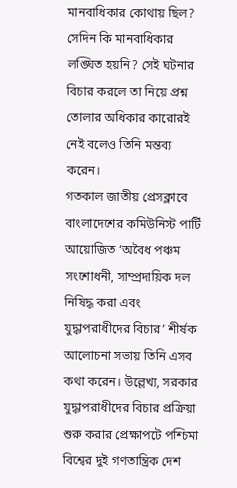মানবাধিকার কোথায় ছিল? সেদিন কি মানবাধিকার লঙ্ঘিত হয়নি? সেই ঘটনার বিচার করলে তা নিয়ে প্রশ্ন তোলার অধিকার কারোরই নেই বলেও তিনি মন্তব্য করেন।
গতকাল জাতীয় প্রেসক্লাবে বাংলাদেশের কমিউনিস্ট পার্টি আয়োজিত ‘অবৈধ পঞ্চম সংশোধনী, সাম্প্রদায়িক দল নিষিদ্ধ করা এবং যুদ্ধাপরাধীদের বিচার’ শীর্ষক আলোচনা সভায় তিনি এসব কথা করেন। উল্লেখ্য, সরকার যুদ্ধাপরাধীদের বিচার প্রক্রিয়া শুরু করার প্রেক্ষাপটে পশ্চিমা বিশ্বের দুই গণতান্ত্রিক দেশ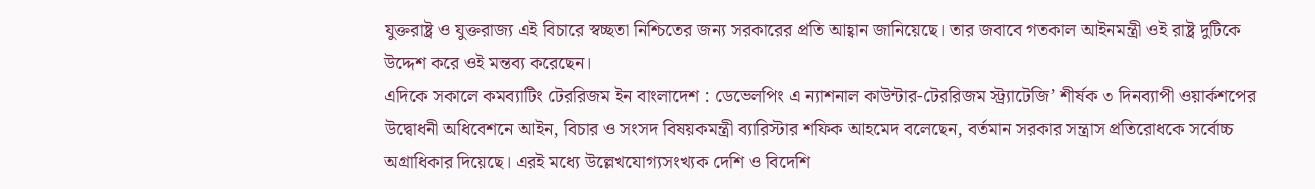যুক্তরাষ্ট্র ও যুক্তরাজ্য এই বিচারে স্বচ্ছতা নিশ্চিতের জন্য সরকারের প্রতি আহ্বান জানিয়েছে। তার জবাবে গতকাল আইনমন্ত্রী ওই রাষ্ট্র দুটিকে উদ্দেশ করে ওই মন্তব্য করেছেন।
এদিকে সকালে কমব্যাটিং টেররিজম ইন বাংলাদেশ : ডেভেলপিং এ ন্যাশনাল কাউন্টার-টেররিজম স্ট্র্যাটেজি’ শীর্ষক ৩ দিনব্যাপী ওয়ার্কশপের উদ্বোধনী অধিবেশনে আইন, বিচার ও সংসদ বিষয়কমন্ত্রী ব্যারিস্টার শফিক আহমেদ বলেছেন, বর্তমান সরকার সন্ত্রাস প্রতিরোধকে সর্বোচ্চ অগ্রাধিকার দিয়েছে। এরই মধ্যে উল্লেখযোগ্যসংখ্যক দেশি ও বিদেশি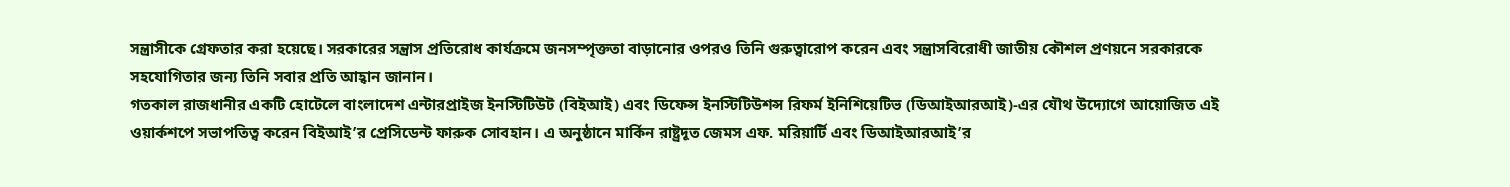সন্ত্রাসীকে গ্রেফতার করা হয়েছে। সরকারের সন্ত্রাস প্রতিরোধ কার্যক্রমে জনসম্পৃক্ততা বাড়ানোর ওপরও তিনি গুরুত্বারোপ করেন এবং সন্ত্রাসবিরোধী জাতীয় কৌশল প্রণয়নে সরকারকে সহযোগিতার জন্য তিনি সবার প্রতি আহ্বান জানান।
গতকাল রাজধানীর একটি হোটেলে বাংলাদেশ এন্টারপ্রাইজ ইনস্টিটিউট (বিইআই) এবং ডিফেন্স ইনস্টিটিউশন্স রিফর্ম ইনিশিয়েটিভ (ডিআইআরআই)-এর যৌথ উদ্যোগে আয়োজিত এই ওয়ার্কশপে সভাপতিত্ব করেন বিইআই’র প্রেসিডেন্ট ফারুক সোবহান। এ অনুষ্ঠানে মার্কিন রাষ্ট্রদূত জেমস এফ. মরিয়ার্টি এবং ডিআইআরআই’র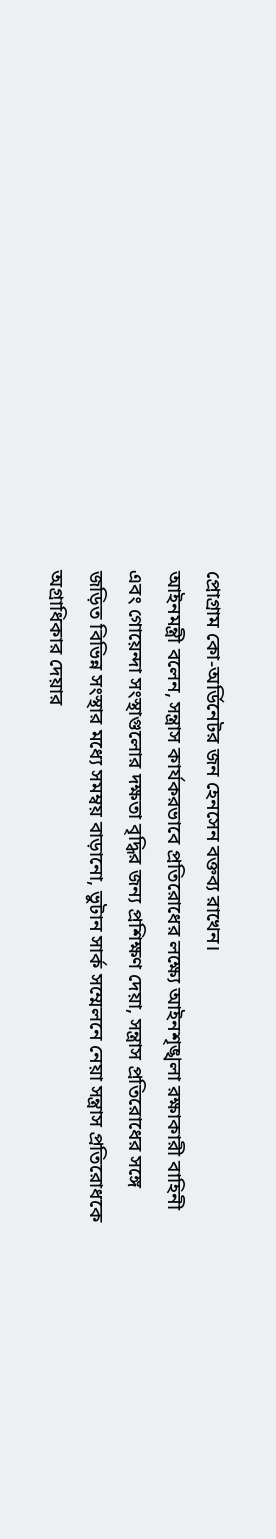প্রোগ্রাম কো-অর্ডিনেটর জন হেনসেন বক্তব্য রাখেন।
আইনমন্ত্রী বলেন, সন্ত্রাস কার্যকরভাবে প্রতিরোধের লক্ষ্যে আইনশৃঙ্খলা রক্ষাকারী বাহিনী এবং গোয়েন্দা সংস্থাগুলোর দক্ষতা বৃদ্ধির জন্য প্রশিক্ষণ দেয়া, সন্ত্রাস প্রতিরোধের সঙ্গে জড়িত বিভিন্ন সংস্থার মধ্যে সমম্বয় বাড়ানো, ভুটান সার্ক সম্মেলনে নেয়া সন্ত্রাস প্রতিরোধকে অগ্রাধিকার দেয়ার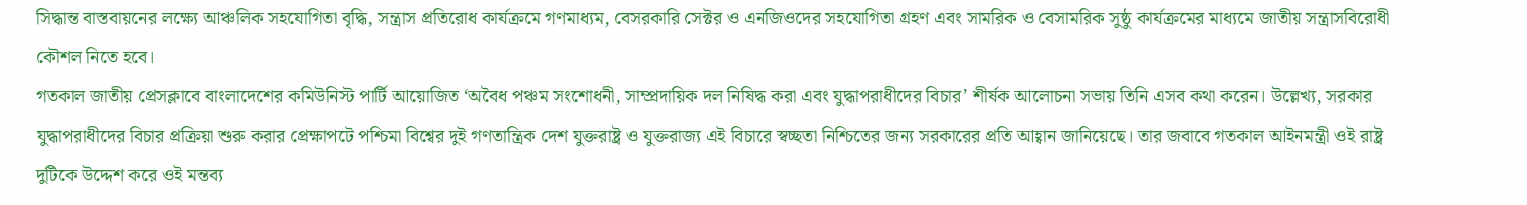সিদ্ধান্ত বাস্তবায়নের লক্ষ্যে আঞ্চলিক সহযোগিতা বৃদ্ধি, সন্ত্রাস প্রতিরোধ কার্যক্রমে গণমাধ্যম, বেসরকারি সেক্টর ও এনজিওদের সহযোগিতা গ্রহণ এবং সামরিক ও বেসামরিক সুষ্ঠু কার্যক্রমের মাধ্যমে জাতীয় সন্ত্রাসবিরোধী কৌশল নিতে হবে।
গতকাল জাতীয় প্রেসক্লাবে বাংলাদেশের কমিউনিস্ট পার্টি আয়োজিত ‘অবৈধ পঞ্চম সংশোধনী, সাম্প্রদায়িক দল নিষিদ্ধ করা এবং যুদ্ধাপরাধীদের বিচার’ শীর্ষক আলোচনা সভায় তিনি এসব কথা করেন। উল্লেখ্য, সরকার যুদ্ধাপরাধীদের বিচার প্রক্রিয়া শুরু করার প্রেক্ষাপটে পশ্চিমা বিশ্বের দুই গণতান্ত্রিক দেশ যুক্তরাষ্ট্র ও যুক্তরাজ্য এই বিচারে স্বচ্ছতা নিশ্চিতের জন্য সরকারের প্রতি আহ্বান জানিয়েছে। তার জবাবে গতকাল আইনমন্ত্রী ওই রাষ্ট্র দুটিকে উদ্দেশ করে ওই মন্তব্য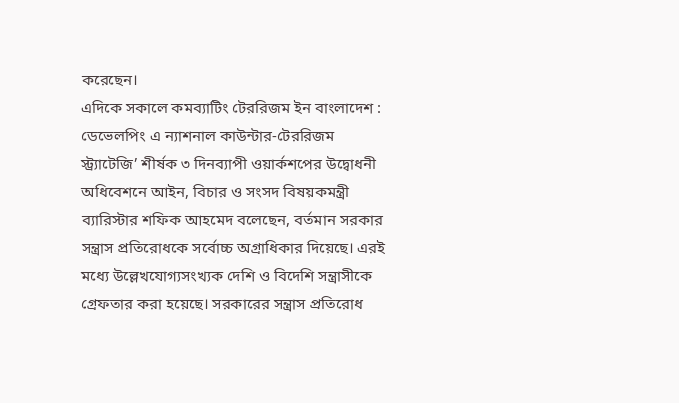করেছেন।
এদিকে সকালে কমব্যাটিং টেররিজম ইন বাংলাদেশ : ডেভেলপিং এ ন্যাশনাল কাউন্টার-টেররিজম স্ট্র্যাটেজি’ শীর্ষক ৩ দিনব্যাপী ওয়ার্কশপের উদ্বোধনী অধিবেশনে আইন, বিচার ও সংসদ বিষয়কমন্ত্রী ব্যারিস্টার শফিক আহমেদ বলেছেন, বর্তমান সরকার সন্ত্রাস প্রতিরোধকে সর্বোচ্চ অগ্রাধিকার দিয়েছে। এরই মধ্যে উল্লেখযোগ্যসংখ্যক দেশি ও বিদেশি সন্ত্রাসীকে গ্রেফতার করা হয়েছে। সরকারের সন্ত্রাস প্রতিরোধ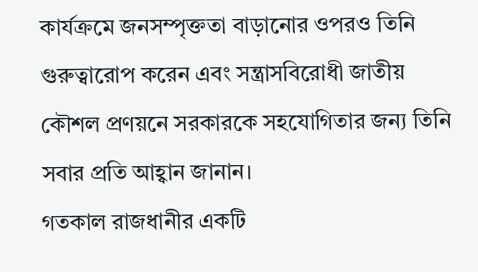কার্যক্রমে জনসম্পৃক্ততা বাড়ানোর ওপরও তিনি গুরুত্বারোপ করেন এবং সন্ত্রাসবিরোধী জাতীয় কৌশল প্রণয়নে সরকারকে সহযোগিতার জন্য তিনি সবার প্রতি আহ্বান জানান।
গতকাল রাজধানীর একটি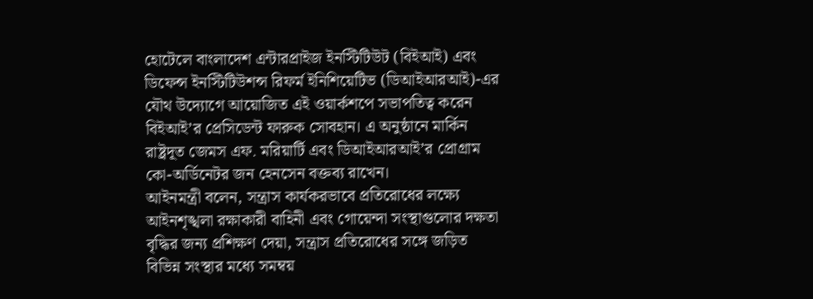হোটেলে বাংলাদেশ এন্টারপ্রাইজ ইনস্টিটিউট (বিইআই) এবং ডিফেন্স ইনস্টিটিউশন্স রিফর্ম ইনিশিয়েটিভ (ডিআইআরআই)-এর যৌথ উদ্যোগে আয়োজিত এই ওয়ার্কশপে সভাপতিত্ব করেন বিইআই’র প্রেসিডেন্ট ফারুক সোবহান। এ অনুষ্ঠানে মার্কিন রাষ্ট্রদূত জেমস এফ. মরিয়ার্টি এবং ডিআইআরআই’র প্রোগ্রাম কো-অর্ডিনেটর জন হেনসেন বক্তব্য রাখেন।
আইনমন্ত্রী বলেন, সন্ত্রাস কার্যকরভাবে প্রতিরোধের লক্ষ্যে আইনশৃঙ্খলা রক্ষাকারী বাহিনী এবং গোয়েন্দা সংস্থাগুলোর দক্ষতা বৃদ্ধির জন্য প্রশিক্ষণ দেয়া, সন্ত্রাস প্রতিরোধের সঙ্গে জড়িত বিভিন্ন সংস্থার মধ্যে সমম্বয়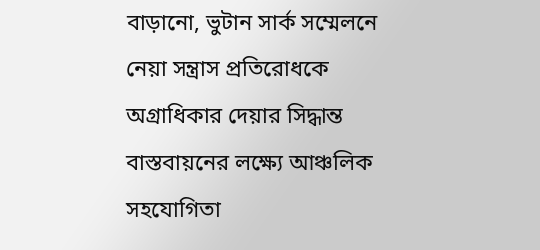বাড়ানো, ভুটান সার্ক সম্মেলনে নেয়া সন্ত্রাস প্রতিরোধকে অগ্রাধিকার দেয়ার সিদ্ধান্ত বাস্তবায়নের লক্ষ্যে আঞ্চলিক সহযোগিতা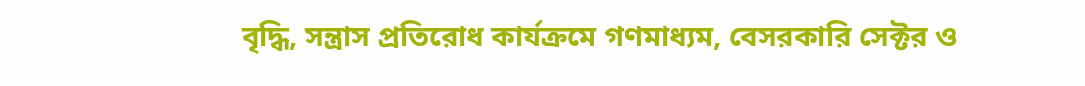বৃদ্ধি, সন্ত্রাস প্রতিরোধ কার্যক্রমে গণমাধ্যম, বেসরকারি সেক্টর ও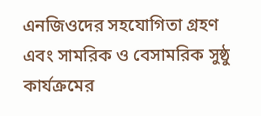এনজিওদের সহযোগিতা গ্রহণ এবং সামরিক ও বেসামরিক সুষ্ঠু কার্যক্রমের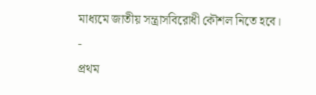মাধ্যমে জাতীয় সন্ত্রাসবিরোধী কৌশল নিতে হবে।
-
প্রথম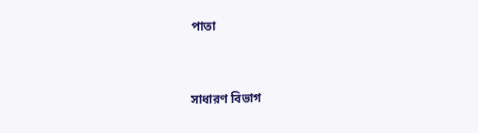পাতা


সাধারণ বিভাগ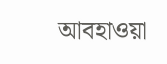আবহাওয়া